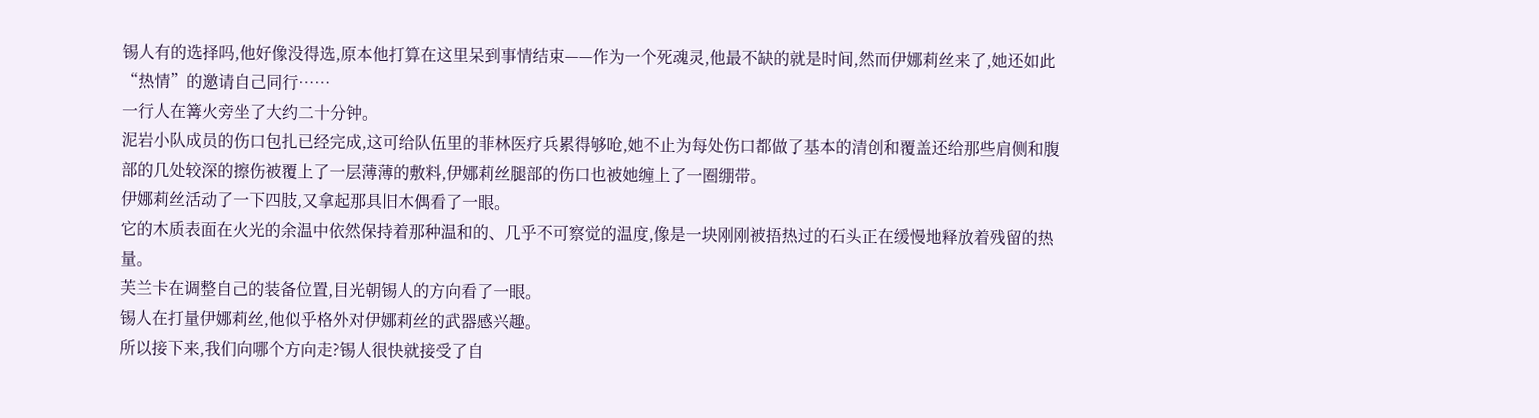锡人有的选择吗,他好像没得选,原本他打算在这里呆到事情结束——作为一个死魂灵,他最不缺的就是时间,然而伊娜莉丝来了,她还如此“热情”的邀请自己同行……
一行人在篝火旁坐了大约二十分钟。
泥岩小队成员的伤口包扎已经完成,这可给队伍里的菲林医疗兵累得够呛,她不止为每处伤口都做了基本的清创和覆盖还给那些肩侧和腹部的几处较深的擦伤被覆上了一层薄薄的敷料,伊娜莉丝腿部的伤口也被她缠上了一圈绷带。
伊娜莉丝活动了一下四肢,又拿起那具旧木偶看了一眼。
它的木质表面在火光的余温中依然保持着那种温和的、几乎不可察觉的温度,像是一块刚刚被捂热过的石头正在缓慢地释放着残留的热量。
芙兰卡在调整自己的装备位置,目光朝锡人的方向看了一眼。
锡人在打量伊娜莉丝,他似乎格外对伊娜莉丝的武器感兴趣。
所以接下来,我们向哪个方向走?锡人很快就接受了自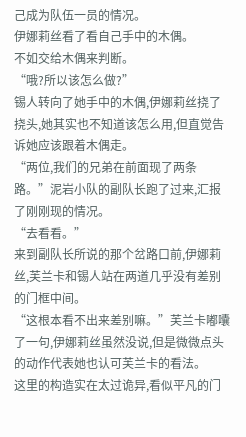己成为队伍一员的情况。
伊娜莉丝看了看自己手中的木偶。
不如交给木偶来判断。
“哦?所以该怎么做?”
锡人转向了她手中的木偶,伊娜莉丝挠了挠头,她其实也不知道该怎么用,但直觉告诉她应该跟着木偶走。
“两位,我们的兄弟在前面现了两条路。”泥岩小队的副队长跑了过来,汇报了刚刚现的情况。
“去看看。”
来到副队长所说的那个岔路口前,伊娜莉丝,芙兰卡和锡人站在两道几乎没有差别的门框中间。
“这根本看不出来差别嘛。”芙兰卡嘟囔了一句,伊娜莉丝虽然没说,但是微微点头的动作代表她也认可芙兰卡的看法。
这里的构造实在太过诡异,看似平凡的门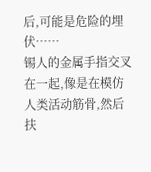后,可能是危险的埋伏……
锡人的金属手指交叉在一起,像是在模仿人类活动筋骨,然后扶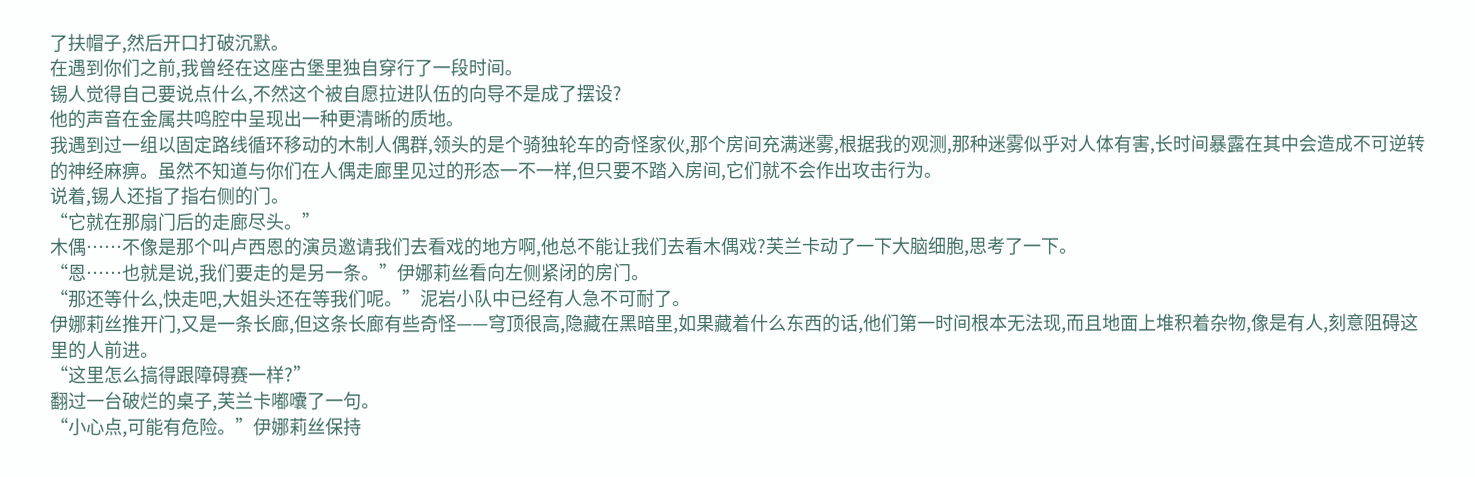了扶帽子,然后开口打破沉默。
在遇到你们之前,我曾经在这座古堡里独自穿行了一段时间。
锡人觉得自己要说点什么,不然这个被自愿拉进队伍的向导不是成了摆设?
他的声音在金属共鸣腔中呈现出一种更清晰的质地。
我遇到过一组以固定路线循环移动的木制人偶群,领头的是个骑独轮车的奇怪家伙,那个房间充满迷雾,根据我的观测,那种迷雾似乎对人体有害,长时间暴露在其中会造成不可逆转的神经麻痹。虽然不知道与你们在人偶走廊里见过的形态一不一样,但只要不踏入房间,它们就不会作出攻击行为。
说着,锡人还指了指右侧的门。
“它就在那扇门后的走廊尽头。”
木偶……不像是那个叫卢西恩的演员邀请我们去看戏的地方啊,他总不能让我们去看木偶戏?芙兰卡动了一下大脑细胞,思考了一下。
“恩……也就是说,我们要走的是另一条。”伊娜莉丝看向左侧紧闭的房门。
“那还等什么,快走吧,大姐头还在等我们呢。”泥岩小队中已经有人急不可耐了。
伊娜莉丝推开门,又是一条长廊,但这条长廊有些奇怪——穹顶很高,隐藏在黑暗里,如果藏着什么东西的话,他们第一时间根本无法现,而且地面上堆积着杂物,像是有人,刻意阻碍这里的人前进。
“这里怎么搞得跟障碍赛一样?”
翻过一台破烂的桌子,芙兰卡嘟囔了一句。
“小心点,可能有危险。”伊娜莉丝保持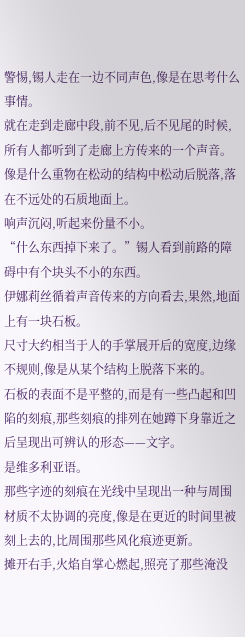警惕,锡人走在一边不同声色,像是在思考什么事情。
就在走到走廊中段,前不见,后不见尾的时候,所有人都听到了走廊上方传来的一个声音。
像是什么重物在松动的结构中松动后脱落,落在不远处的石质地面上。
响声沉闷,听起来份量不小。
“什么东西掉下来了。”锡人看到前路的障碍中有个块头不小的东西。
伊娜莉丝循着声音传来的方向看去,果然,地面上有一块石板。
尺寸大约相当于人的手掌展开后的宽度,边缘不规则,像是从某个结构上脱落下来的。
石板的表面不是平整的,而是有一些凸起和凹陷的刻痕,那些刻痕的排列在她蹲下身靠近之后呈现出可辨认的形态——文字。
是维多利亚语。
那些字迹的刻痕在光线中呈现出一种与周围材质不太协调的亮度,像是在更近的时间里被刻上去的,比周围那些风化痕迹更新。
摊开右手,火焰自掌心燃起,照亮了那些淹没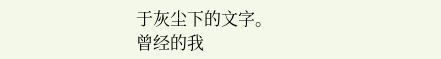于灰尘下的文字。
曾经的我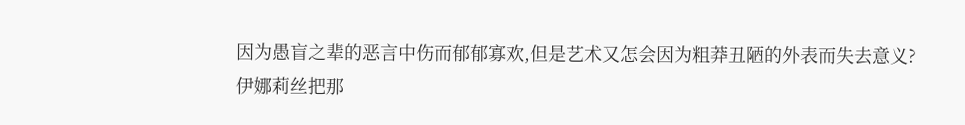因为愚盲之辈的恶言中伤而郁郁寡欢,但是艺术又怎会因为粗莽丑陋的外表而失去意义?
伊娜莉丝把那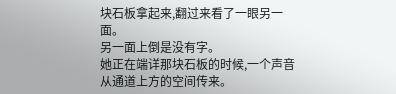块石板拿起来,翻过来看了一眼另一面。
另一面上倒是没有字。
她正在端详那块石板的时候,一个声音从通道上方的空间传来。